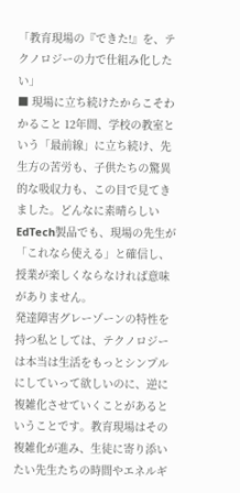「教育現場の『できた!』を、テクノロジーの力で仕組み化したい」
■ 現場に立ち続けたからこそわかること 12年間、学校の教室という「最前線」に立ち続け、先生方の苦労も、子供たちの驚異的な吸収力も、この目で見てきました。どんなに素晴らしいEdTech製品でも、現場の先生が「これなら使える」と確信し、授業が楽しくならなければ意味がありません。
発達障害グレーゾーンの特性を持つ私としては、テクノロジーは本当は生活をもっとシンプルにしていって欲しいのに、逆に複雑化させていくことがあるということです。教育現場はその複雑化が進み、生徒に寄り添いたい先生たちの時間やエネルギ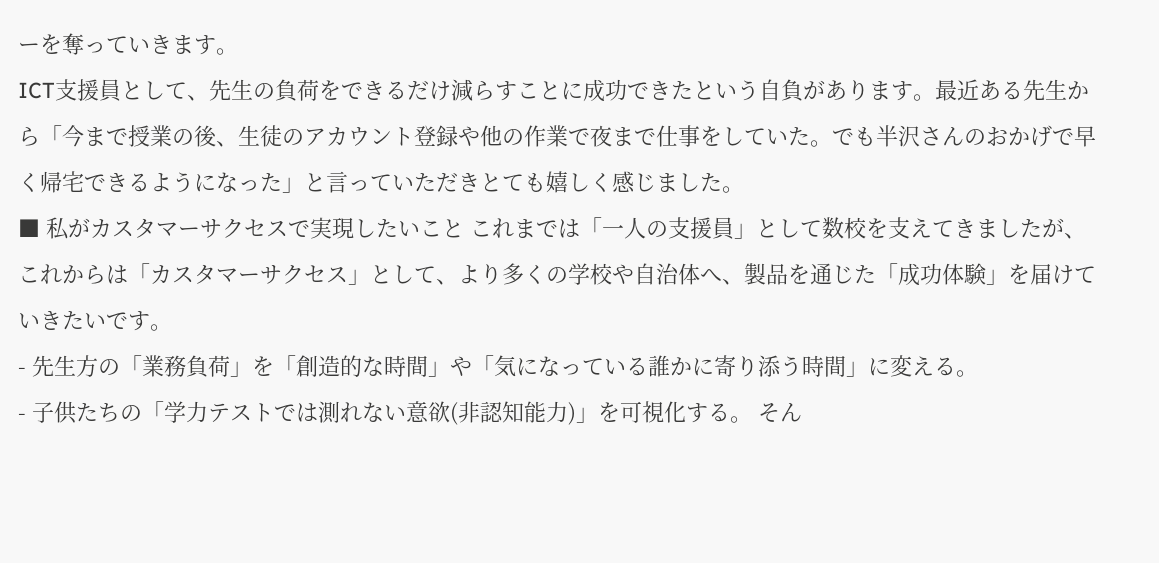ーを奪っていきます。
ICT支援員として、先生の負荷をできるだけ減らすことに成功できたという自負があります。最近ある先生から「今まで授業の後、生徒のアカウント登録や他の作業で夜まで仕事をしていた。でも半沢さんのおかげで早く帰宅できるようになった」と言っていただきとても嬉しく感じました。
■ 私がカスタマーサクセスで実現したいこと これまでは「一人の支援員」として数校を支えてきましたが、これからは「カスタマーサクセス」として、より多くの学校や自治体へ、製品を通じた「成功体験」を届けていきたいです。
- 先生方の「業務負荷」を「創造的な時間」や「気になっている誰かに寄り添う時間」に変える。
- 子供たちの「学力テストでは測れない意欲(非認知能力)」を可視化する。 そん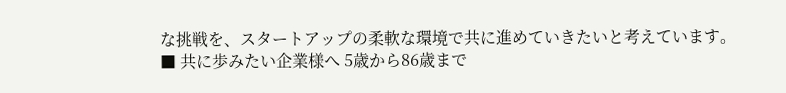な挑戦を、スタートアップの柔軟な環境で共に進めていきたいと考えています。
■ 共に歩みたい企業様へ 5歳から86歳まで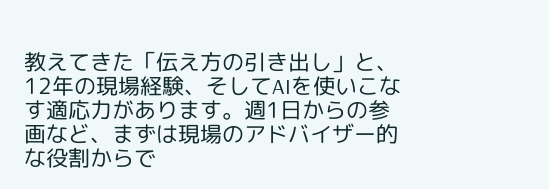教えてきた「伝え方の引き出し」と、12年の現場経験、そしてAIを使いこなす適応力があります。週1日からの参画など、まずは現場のアドバイザー的な役割からで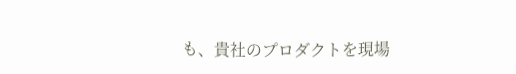も、貴社のプロダクトを現場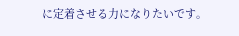に定着させる力になりたいです。